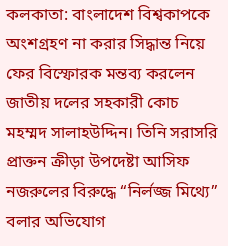কলকাতা: বাংলাদেশ বিশ্বকাপকে অংশগ্রহণ না করার সিদ্ধান্ত নিয়ে ফের বিস্ফোরক মন্তব্য করলেন জাতীয় দলের সহকারী কোচ মহম্মদ সালাহউদ্দিন। তিনি সরাসরি প্রাক্তন ক্রীড়া উপদেষ্টা আসিফ নজরুলের বিরুদ্ধে “নির্লজ্জ মিথ্যে” বলার অভিযোগ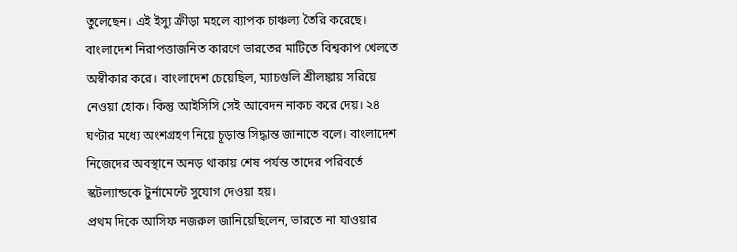তুলেছেন। এই ইস্যু ক্রীড়া মহলে ব্যাপক চাঞ্চল্য তৈরি করেছে। বাংলাদেশ নিরাপত্তাজনিত কারণে ভারতের মাটিতে বিশ্বকাপ খেলতে অস্বীকার করে। বাংলাদেশ চেয়েছিল, ম্যাচগুলি শ্রীলঙ্কায় সরিয়ে নেওয়া হোক। কিন্তু আইসিসি সেই আবেদন নাকচ করে দেয়। ২৪ ঘণ্টার মধ্যে অংশগ্রহণ নিয়ে চূড়ান্ত সিদ্ধান্ত জানাতে বলে। বাংলাদেশ নিজেদের অবস্থানে অনড় থাকায় শেষ পর্যন্ত তাদের পরিবর্তে স্কটল্যান্ডকে টুর্নামেন্টে সুযোগ দেওয়া হয়।
প্রথম দিকে আসিফ নজরুল জানিয়েছিলেন, ভারতে না যাওয়ার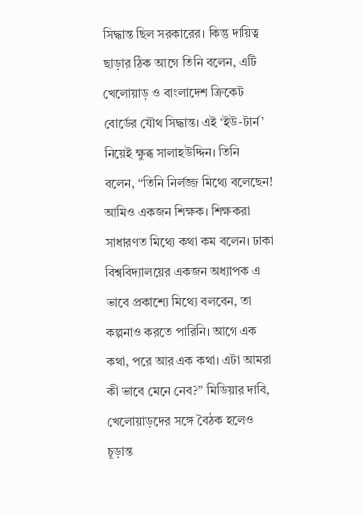সিদ্ধান্ত ছিল সরকারের। কিন্তু দায়িত্ব ছাড়ার ঠিক আগে তিনি বলেন, এটি খেলোয়াড় ও বাংলাদেশ ক্রিকেট বোর্ডের যৌথ সিদ্ধান্ত। এই ‘ইউ-টার্ন’ নিয়েই ক্ষুব্ধ সালাহউদ্দিন। তিনি বলেন, “তিনি নির্লজ্জ মিথ্যে বলেছেন! আমিও একজন শিক্ষক। শিক্ষকরা সাধারণত মিথ্যে কথা কম বলেন। ঢাকা বিশ্ববিদ্যালয়ের একজন অধ্যাপক এ ভাবে প্রকাশ্যে মিথ্যে বলবেন, তা কল্পনাও করতে পারিনি। আগে এক কথা, পরে আর এক কথা। এটা আমরা কী ভাবে মেনে নেব?” মিডিয়ার দাবি, খেলোয়াড়দের সঙ্গে বৈঠক হলেও চূড়ান্ত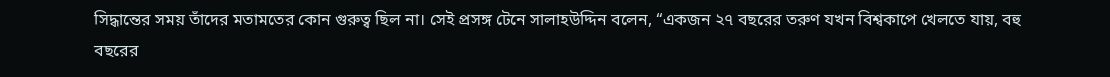সিদ্ধান্তের সময় তাঁদের মতামতের কোন গুরুত্ব ছিল না। সেই প্রসঙ্গ টেনে সালাহউদ্দিন বলেন, “একজন ২৭ বছরের তরুণ যখন বিশ্বকাপে খেলতে যায়, বহু বছরের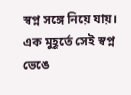স্বপ্ন সঙ্গে নিয়ে যায়। এক মুহূর্তে সেই স্বপ্ন ভেঙে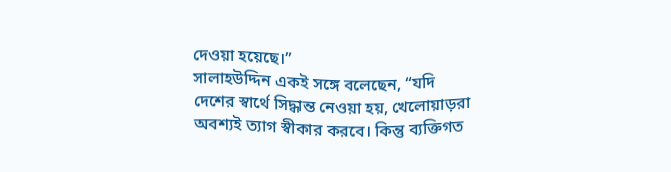দেওয়া হয়েছে।”
সালাহউদ্দিন একই সঙ্গে বলেছেন, “যদি দেশের স্বার্থে সিদ্ধান্ত নেওয়া হয়, খেলোয়াড়রা অবশ্যই ত্যাগ স্বীকার করবে। কিন্তু ব্যক্তিগত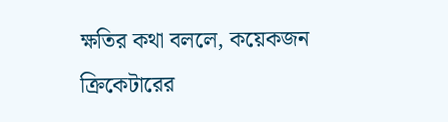ক্ষতির কথা বললে, কয়েকজন ক্রিকেটারের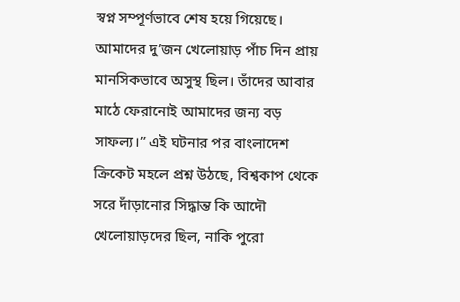স্বপ্ন সম্পূর্ণভাবে শেষ হয়ে গিয়েছে। আমাদের দু’জন খেলোয়াড় পাঁচ দিন প্রায় মানসিকভাবে অসুস্থ ছিল। তাঁদের আবার মাঠে ফেরানোই আমাদের জন্য বড় সাফল্য।” এই ঘটনার পর বাংলাদেশ ক্রিকেট মহলে প্রশ্ন উঠছে, বিশ্বকাপ থেকে সরে দাঁড়ানোর সিদ্ধান্ত কি আদৌ খেলোয়াড়দের ছিল, নাকি পুরো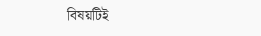বিষয়টিই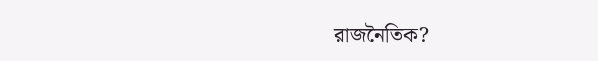রাজনৈতিক?